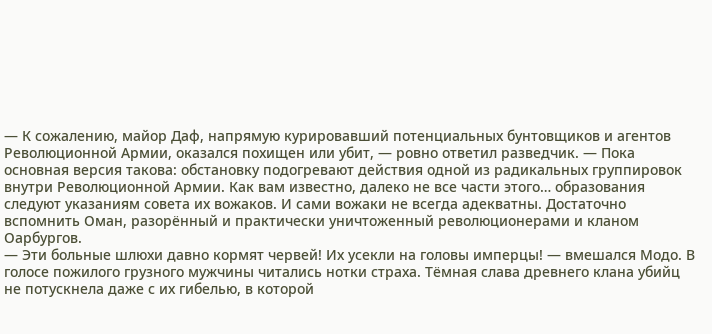— К сожалению, майор Даф, напрямую курировавший потенциальных бунтовщиков и агентов Революционной Армии, оказался похищен или убит, — ровно ответил разведчик. — Пока основная версия такова: обстановку подогревают действия одной из радикальных группировок внутри Революционной Армии. Как вам известно, далеко не все части этого… образования следуют указаниям совета их вожаков. И сами вожаки не всегда адекватны. Достаточно вспомнить Оман, разорённый и практически уничтоженный революционерами и кланом Оарбургов.
— Эти больные шлюхи давно кормят червей! Их усекли на головы имперцы! — вмешался Модо. В голосе пожилого грузного мужчины читались нотки страха. Тёмная слава древнего клана убийц не потускнела даже с их гибелью, в которой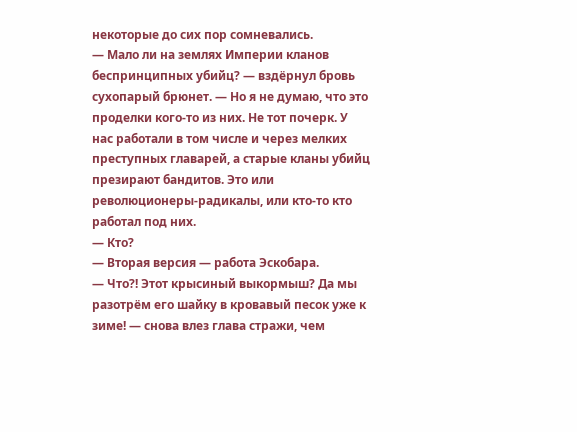некоторые до сих пор сомневались.
— Мало ли на землях Империи кланов беспринципных убийц? — вздёрнул бровь сухопарый брюнет. — Но я не думаю, что это проделки кого-то из них. Не тот почерк. У нас работали в том числе и через мелких преступных главарей, а старые кланы убийц презирают бандитов. Это или революционеры-радикалы, или кто-то кто работал под них.
— Кто?
— Вторая версия — работа Эскобара.
— Что?! Этот крысиный выкормыш? Да мы разотрём его шайку в кровавый песок уже к зиме! — снова влез глава стражи, чем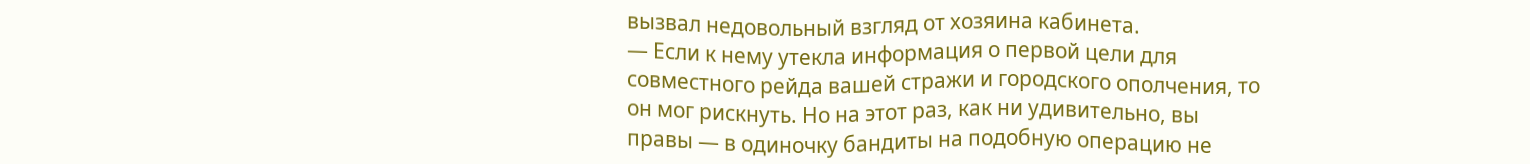вызвал недовольный взгляд от хозяина кабинета.
— Если к нему утекла информация о первой цели для совместного рейда вашей стражи и городского ополчения, то он мог рискнуть. Но на этот раз, как ни удивительно, вы правы — в одиночку бандиты на подобную операцию не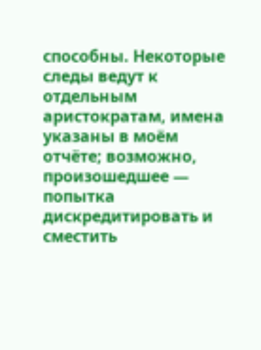способны. Некоторые следы ведут к отдельным аристократам, имена указаны в моём отчёте; возможно, произошедшее — попытка дискредитировать и сместить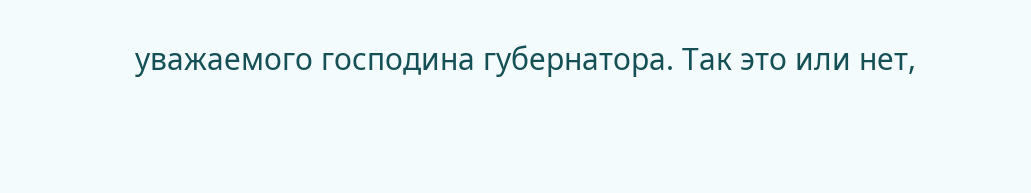уважаемого господина губернатора. Так это или нет,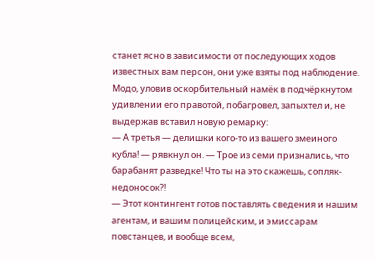станет ясно в зависимости от последующих ходов известных вам персон, они уже взяты под наблюдение.
Модо, уловив оскорбительный намёк в подчёркнутом удивлении его правотой, побагровел, запыхтел и, не выдержав вставил новую ремарку:
— А третья — делишки кого-то из вашего змеиного кубла! — рявкнул он. — Трое из семи признались, что барабанят разведке! Что ты на это скажешь, сопляк-недоносок?!
— Этот контингент готов поставлять сведения и нашим агентам, и вашим полицейским, и эмиссарам повстанцев, и вообще всем,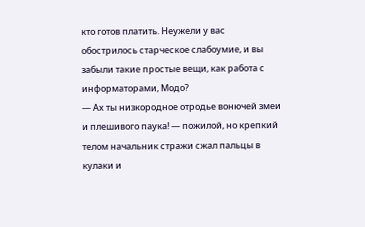кто готов платить. Неужели у вас обострилось старческое слабоумие, и вы забыли такие простые вещи, как работа с информаторами, Модо?
— Ах ты низкородное отродье вонючей змеи и плешивого паука! — пожилой, но крепкий телом начальник стражи сжал пальцы в кулаки и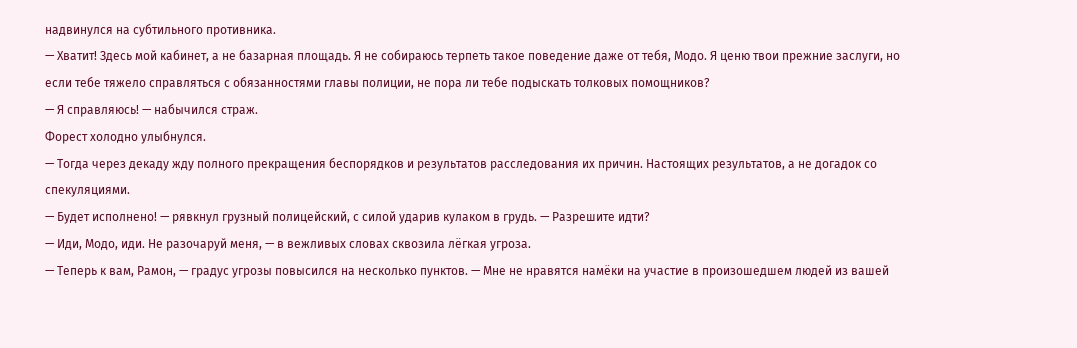надвинулся на субтильного противника.
— Хватит! Здесь мой кабинет, а не базарная площадь. Я не собираюсь терпеть такое поведение даже от тебя, Модо. Я ценю твои прежние заслуги, но если тебе тяжело справляться с обязанностями главы полиции, не пора ли тебе подыскать толковых помощников?
— Я справляюсь! — набычился страж.
Форест холодно улыбнулся.
— Тогда через декаду жду полного прекращения беспорядков и результатов расследования их причин. Настоящих результатов, а не догадок со спекуляциями.
— Будет исполнено! — рявкнул грузный полицейский, с силой ударив кулаком в грудь. — Разрешите идти?
— Иди, Модо, иди. Не разочаруй меня, — в вежливых словах сквозила лёгкая угроза.
— Теперь к вам, Рамон, — градус угрозы повысился на несколько пунктов. — Мне не нравятся намёки на участие в произошедшем людей из вашей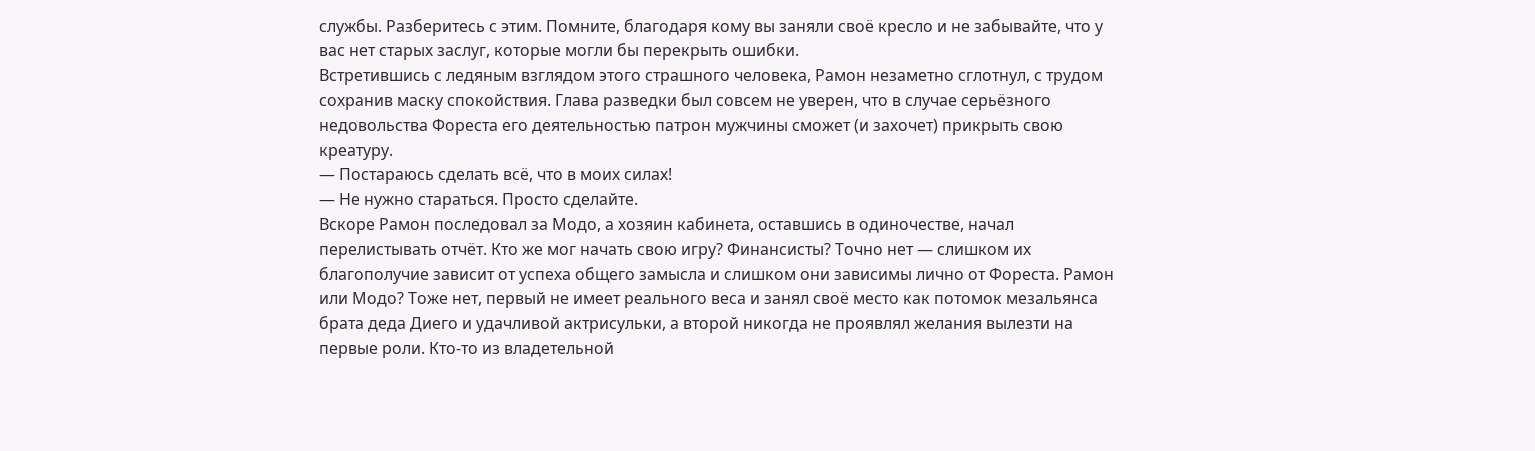службы. Разберитесь с этим. Помните, благодаря кому вы заняли своё кресло и не забывайте, что у вас нет старых заслуг, которые могли бы перекрыть ошибки.
Встретившись с ледяным взглядом этого страшного человека, Рамон незаметно сглотнул, с трудом сохранив маску спокойствия. Глава разведки был совсем не уверен, что в случае серьёзного недовольства Фореста его деятельностью патрон мужчины сможет (и захочет) прикрыть свою креатуру.
— Постараюсь сделать всё, что в моих силах!
— Не нужно стараться. Просто сделайте.
Вскоре Рамон последовал за Модо, а хозяин кабинета, оставшись в одиночестве, начал перелистывать отчёт. Кто же мог начать свою игру? Финансисты? Точно нет — слишком их благополучие зависит от успеха общего замысла и слишком они зависимы лично от Фореста. Рамон или Модо? Тоже нет, первый не имеет реального веса и занял своё место как потомок мезальянса брата деда Диего и удачливой актрисульки, а второй никогда не проявлял желания вылезти на первые роли. Кто-то из владетельной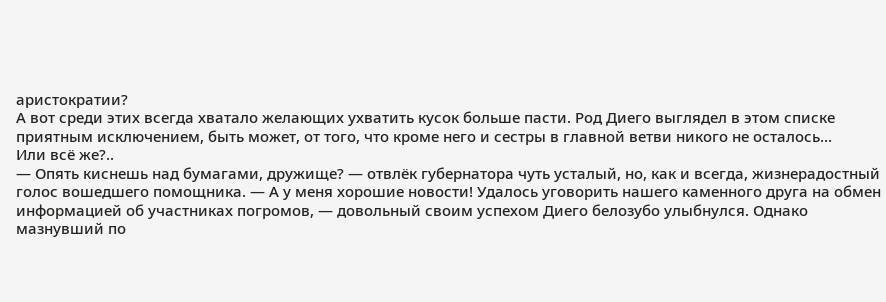аристократии?
А вот среди этих всегда хватало желающих ухватить кусок больше пасти. Род Диего выглядел в этом списке приятным исключением, быть может, от того, что кроме него и сестры в главной ветви никого не осталось…
Или всё же?..
— Опять киснешь над бумагами, дружище? — отвлёк губернатора чуть усталый, но, как и всегда, жизнерадостный голос вошедшего помощника. — А у меня хорошие новости! Удалось уговорить нашего каменного друга на обмен информацией об участниках погромов, — довольный своим успехом Диего белозубо улыбнулся. Однако мазнувший по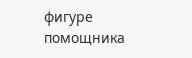фигуре помощника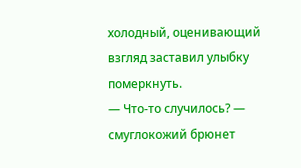холодный, оценивающий взгляд заставил улыбку померкнуть.
— Что-то случилось? — смуглокожий брюнет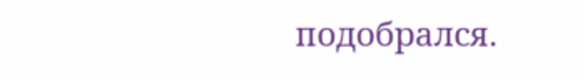подобрался.